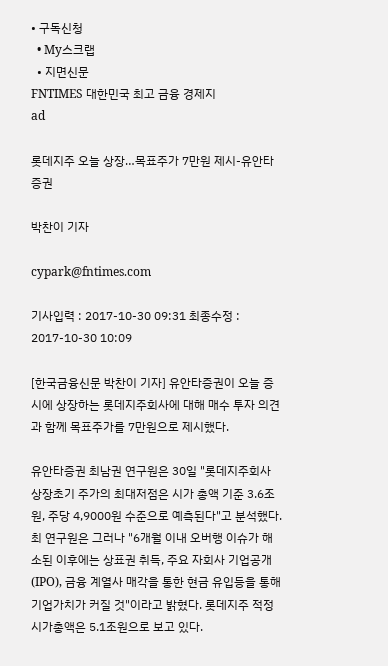• 구독신청
  • My스크랩
  • 지면신문
FNTIMES 대한민국 최고 금융 경제지
ad

롯데지주 오늘 상장…목표주가 7만원 제시-유안타증권

박찬이 기자

cypark@fntimes.com

기사입력 : 2017-10-30 09:31 최종수정 : 2017-10-30 10:09

[한국금융신문 박찬이 기자] 유안타증권이 오늘 증시에 상장하는 롯데지주회사에 대해 매수 투자 의견과 함께 목표주가를 7만원으로 제시했다.

유안타증권 최남권 연구원은 30일 "롯데지주회사 상장초기 주가의 최대저점은 시가 총액 기준 3.6조원, 주당 4,9000원 수준으로 예측된다"고 분석했다. 최 연구원은 그러나 "6개월 이내 오버행 이슈가 해소된 이후에는 상표권 취득, 주요 자회사 기업공개(IPO), 금융 계열사 매각을 통한 현금 유입등을 통해 기업가치가 커질 것"이라고 밝혔다. 롯데지주 적정 시가총액은 5.1조원으로 보고 있다.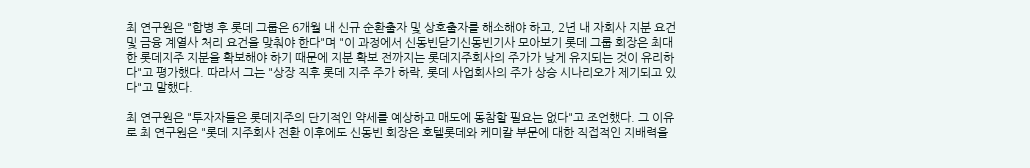최 연구원은 "합병 후 롯데 그룹은 6개월 내 신규 순환출자 및 상호출자를 해소해야 하고, 2년 내 자회사 지분 요건 및 금융 계열사 처리 요건을 맞춰야 한다"며 "이 과정에서 신동빈닫기신동빈기사 모아보기 롯데 그룹 회장은 최대한 롯데지주 지분을 확보해야 하기 때문에 지분 확보 전까지는 롯데지주회사의 주가가 낮게 유지되는 것이 유리하다"고 평가했다. 따라서 그는 "상장 직후 롯데 지주 주가 하락, 롯데 사업회사의 주가 상승 시나리오가 제기되고 있다"고 말했다.

최 연구원은 "투자자들은 롯데지주의 단기적인 약세를 예상하고 매도에 동참할 필요는 없다"고 조언했다. 그 이유로 최 연구원은 "롯데 지주회사 전환 이후에도 신동빈 회장은 호텔롯데와 케미칼 부문에 대한 직접적인 지배력을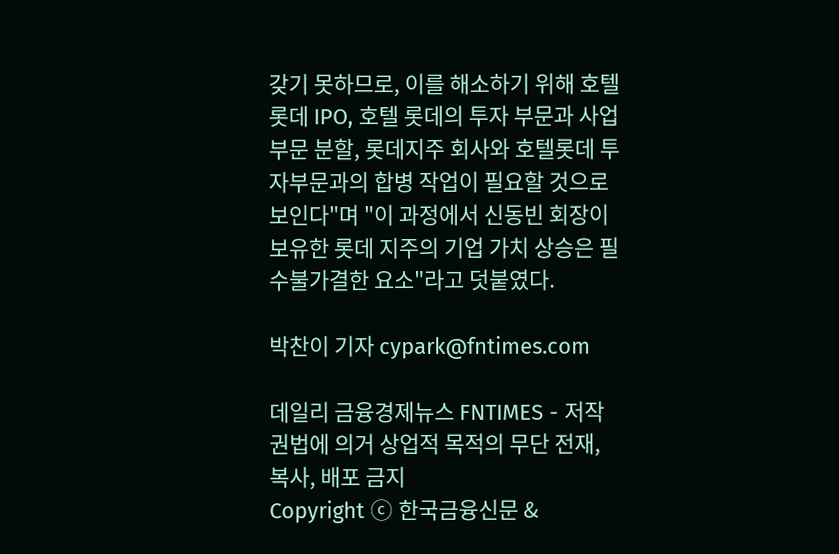갖기 못하므로, 이를 해소하기 위해 호텔롯데 IPO, 호텔 롯데의 투자 부문과 사업 부문 분할, 롯데지주 회사와 호텔롯데 투자부문과의 합병 작업이 필요할 것으로 보인다"며 "이 과정에서 신동빈 회장이 보유한 롯데 지주의 기업 가치 상승은 필수불가결한 요소"라고 덧붙였다.

박찬이 기자 cypark@fntimes.com

데일리 금융경제뉴스 FNTIMES - 저작권법에 의거 상업적 목적의 무단 전재, 복사, 배포 금지
Copyright ⓒ 한국금융신문 &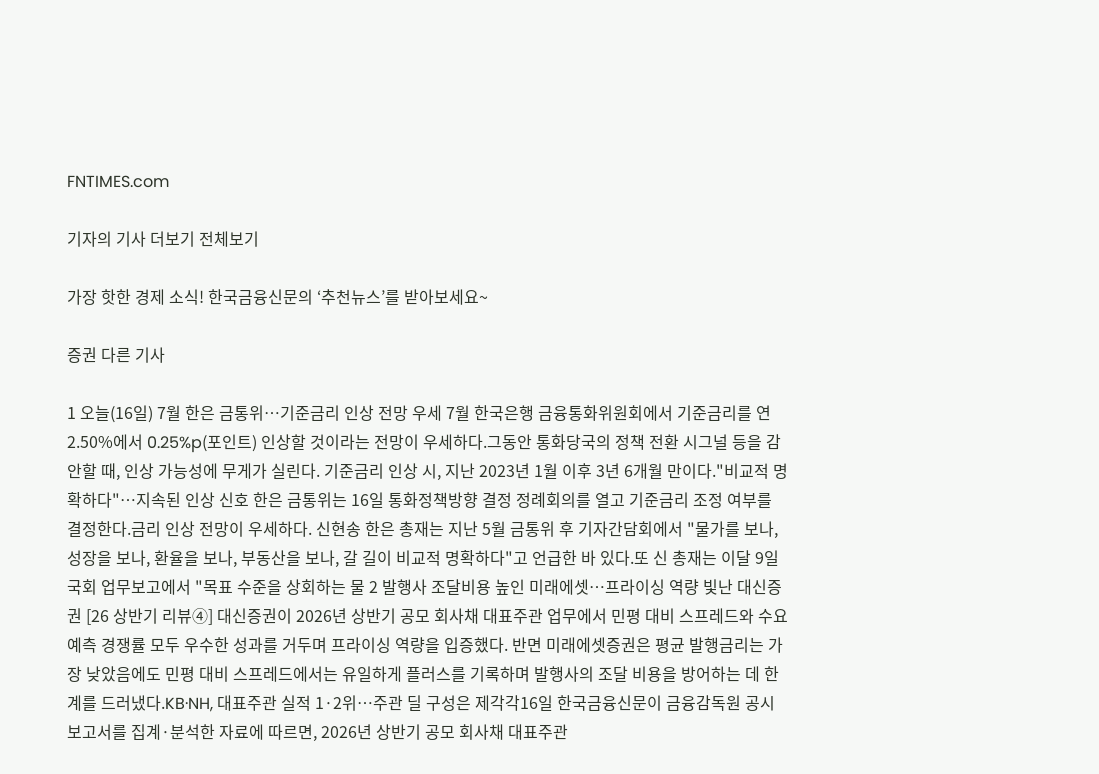FNTIMES.com

기자의 기사 더보기 전체보기

가장 핫한 경제 소식! 한국금융신문의 ‘추천뉴스’를 받아보세요~

증권 다른 기사

1 오늘(16일) 7월 한은 금통위…기준금리 인상 전망 우세 7월 한국은행 금융통화위원회에서 기준금리를 연 2.50%에서 0.25%p(포인트) 인상할 것이라는 전망이 우세하다.그동안 통화당국의 정책 전환 시그널 등을 감안할 때, 인상 가능성에 무게가 실린다. 기준금리 인상 시, 지난 2023년 1월 이후 3년 6개월 만이다."비교적 명확하다"…지속된 인상 신호 한은 금통위는 16일 통화정책방향 결정 정례회의를 열고 기준금리 조정 여부를 결정한다.금리 인상 전망이 우세하다. 신현송 한은 총재는 지난 5월 금통위 후 기자간담회에서 "물가를 보나, 성장을 보나, 환율을 보나, 부동산을 보나, 갈 길이 비교적 명확하다"고 언급한 바 있다.또 신 총재는 이달 9일 국회 업무보고에서 "목표 수준을 상회하는 물 2 발행사 조달비용 높인 미래에셋…프라이싱 역량 빛난 대신증권 [26 상반기 리뷰④] 대신증권이 2026년 상반기 공모 회사채 대표주관 업무에서 민평 대비 스프레드와 수요예측 경쟁률 모두 우수한 성과를 거두며 프라이싱 역량을 입증했다. 반면 미래에셋증권은 평균 발행금리는 가장 낮았음에도 민평 대비 스프레드에서는 유일하게 플러스를 기록하며 발행사의 조달 비용을 방어하는 데 한계를 드러냈다.KB·NH, 대표주관 실적 1·2위…주관 딜 구성은 제각각16일 한국금융신문이 금융감독원 공시 보고서를 집계·분석한 자료에 따르면, 2026년 상반기 공모 회사채 대표주관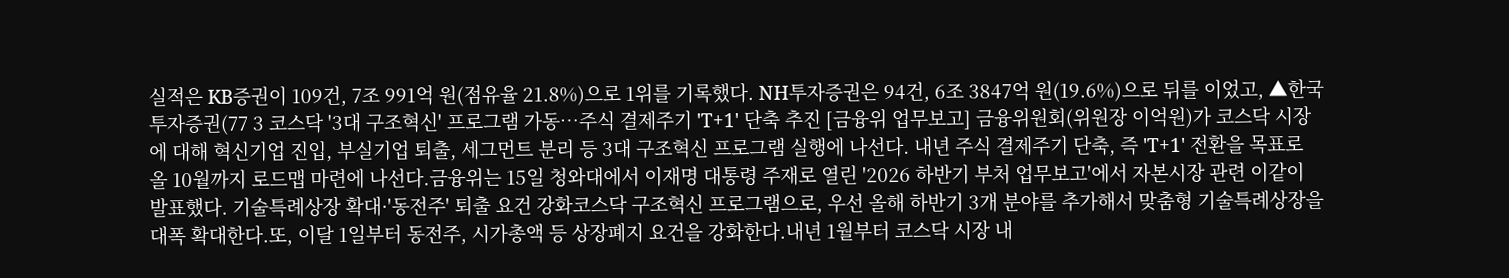실적은 KB증권이 109건, 7조 991억 원(점유율 21.8%)으로 1위를 기록했다. NH투자증권은 94건, 6조 3847억 원(19.6%)으로 뒤를 이었고, ▲한국투자증권(77 3 코스닥 '3대 구조혁신' 프로그램 가동…주식 결제주기 'T+1' 단축 추진 [금융위 업무보고] 금융위원회(위원장 이억원)가 코스닥 시장에 대해 혁신기업 진입, 부실기업 퇴출, 세그먼트 분리 등 3대 구조혁신 프로그램 실행에 나선다. 내년 주식 결제주기 단축, 즉 'T+1' 전환을 목표로 올 10월까지 로드맵 마련에 나선다.금융위는 15일 청와대에서 이재명 대통령 주재로 열린 '2026 하반기 부처 업무보고'에서 자본시장 관련 이같이 발표했다. 기술특례상장 확대·'동전주' 퇴출 요건 강화코스닥 구조혁신 프로그램으로, 우선 올해 하반기 3개 분야를 추가해서 맞춤형 기술특례상장을 대폭 확대한다.또, 이달 1일부터 동전주, 시가총액 등 상장폐지 요건을 강화한다.내년 1월부터 코스닥 시장 내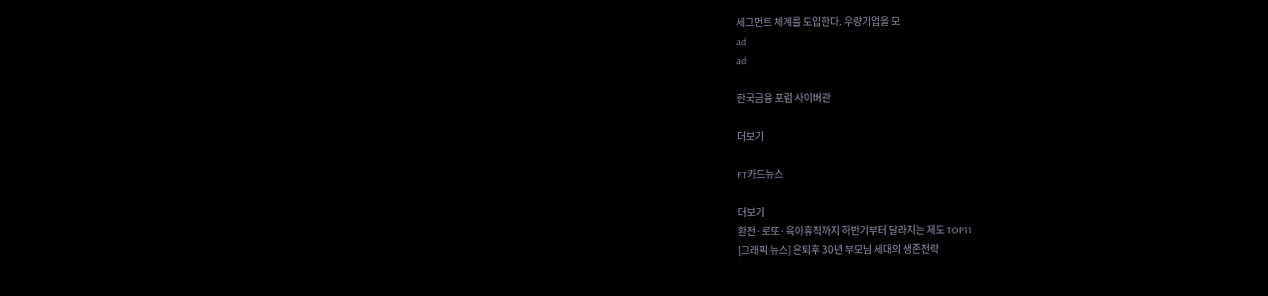세그먼트 체계를 도입한다. 우량기업을 모
ad
ad

한국금융 포럼 사이버관

더보기

FT카드뉴스

더보기
환전·로또·육아휴직까지 하반기부터 달라지는 제도 TOP11
[그래픽 뉴스] 은퇴후 30년 부모님 세대의 생존전략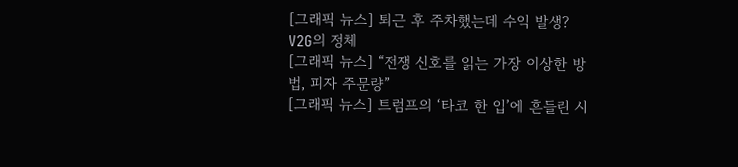[그래픽 뉴스] 퇴근 후 주차했는데 수익 발생? V2G의 정체
[그래픽 뉴스] “전쟁 신호를 읽는 가장 이상한 방법, 피자 주문량”
[그래픽 뉴스] 트럼프의 ‘타코 한 입’에 흔들린 시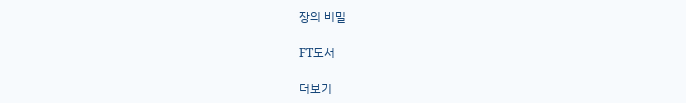장의 비밀

FT도서

더보기